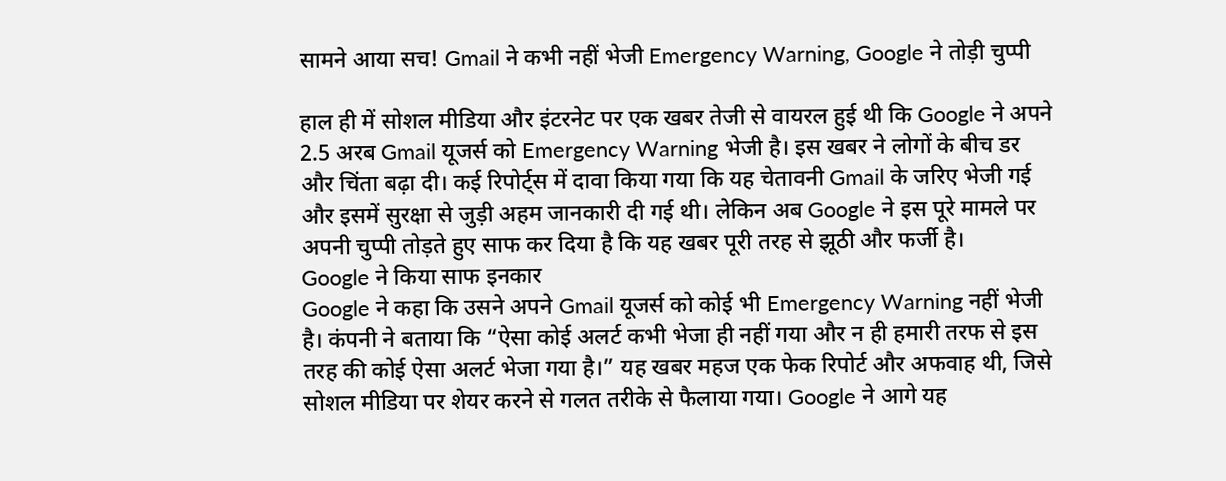सामने आया सच! Gmail ने कभी नहीं भेजी Emergency Warning, Google ने तोड़ी चुप्पी

हाल ही में सोशल मीडिया और इंटरनेट पर एक खबर तेजी से वायरल हुई थी कि Google ने अपने 2.5 अरब Gmail यूजर्स को Emergency Warning भेजी है। इस खबर ने लोगों के बीच डर और चिंता बढ़ा दी। कई रिपोर्ट्स में दावा किया गया कि यह चेतावनी Gmail के जरिए भेजी गई और इसमें सुरक्षा से जुड़ी अहम जानकारी दी गई थी। लेकिन अब Google ने इस पूरे मामले पर अपनी चुप्पी तोड़ते हुए साफ कर दिया है कि यह खबर पूरी तरह से झूठी और फर्जी है।
Google ने किया साफ इनकार
Google ने कहा कि उसने अपने Gmail यूजर्स को कोई भी Emergency Warning नहीं भेजी है। कंपनी ने बताया कि “ऐसा कोई अलर्ट कभी भेजा ही नहीं गया और न ही हमारी तरफ से इस तरह की कोई ऐसा अलर्ट भेजा गया है।” यह खबर महज एक फेक रिपोर्ट और अफवाह थी, जिसे सोशल मीडिया पर शेयर करने से गलत तरीके से फैलाया गया। Google ने आगे यह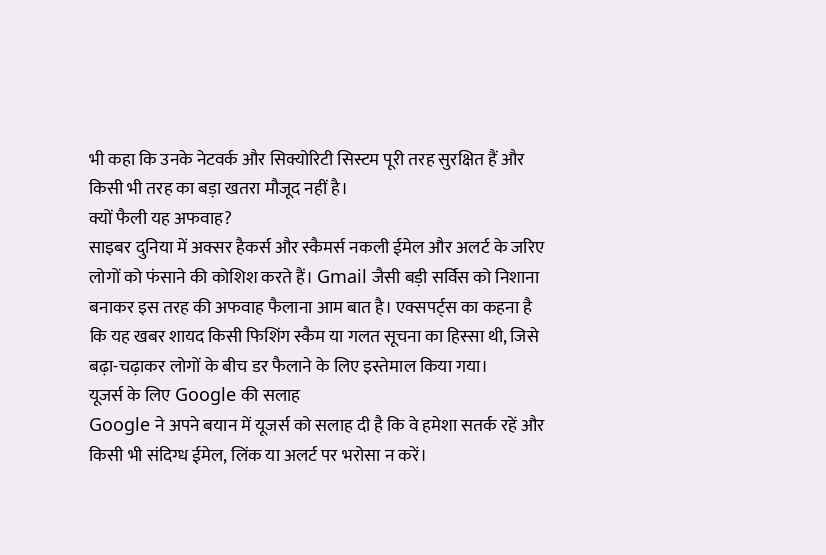भी कहा कि उनके नेटवर्क और सिक्योरिटी सिस्टम पूरी तरह सुरक्षित हैं और किसी भी तरह का बड़ा खतरा मौजूद नहीं है।
क्यों फैली यह अफवाह?
साइबर दुनिया में अक्सर हैकर्स और स्कैमर्स नकली ईमेल और अलर्ट के जरिए लोगों को फंसाने की कोशिश करते हैं। Gmail जैसी बड़ी सर्विस को निशाना बनाकर इस तरह की अफवाह फैलाना आम बात है। एक्सपर्ट्स का कहना है कि यह खबर शायद किसी फिशिंग स्कैम या गलत सूचना का हिस्सा थी, जिसे बढ़ा-चढ़ाकर लोगों के बीच डर फैलाने के लिए इस्तेमाल किया गया।
यूजर्स के लिए Google की सलाह
Google ने अपने बयान में यूजर्स को सलाह दी है कि वे हमेशा सतर्क रहें और किसी भी संदिग्ध ईमेल, लिंक या अलर्ट पर भरोसा न करें।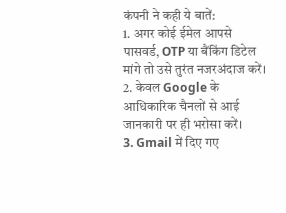कंपनी ने कही ये बातें:
1. अगर कोई ईमेल आपसे पासवर्ड, OTP या बैंकिंग डिटेल मांगे तो उसे तुरंत नजरअंदाज करें।
2. केवल Google के आधिकारिक चैनलों से आई जानकारी पर ही भरोसा करें।
3. Gmail में दिए गए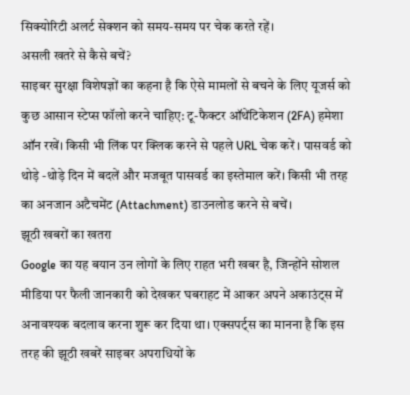सिक्योरिटी अलर्ट सेक्शन को समय-समय पर चेक करते रहें।
असली खतरे से कैसे बचें?
साइबर सुरक्षा विशेषज्ञों का कहना है कि ऐसे मामलों से बचने के लिए यूजर्स को कुछ आसान स्टेप्स फॉलो करने चाहिए: टू-फैक्टर ऑथेंटिकेशन (2FA) हमेशा ऑन रखें। किसी भी लिंक पर क्लिक करने से पहले URL चेक करें । पासवर्ड को थोड़े -थोड़े दिन में बदलें और मजबूत पासवर्ड का इस्तेमाल करें। किसी भी तरह का अनजान अटैचमेंट (Attachment) डाउनलोड करने से बचें।
झूठी खबरों का खतरा
Google का यह बयान उन लोगों के लिए राहत भरी खबर है, जिन्होंने सोशल मीडिया पर फैली जानकारी को देखकर घबराहट में आकर अपने अकाउंट्स में अनावश्यक बदलाव करना शुरू कर दिया था। एक्सपर्ट्स का मानना है कि इस तरह की झूठी खबरें साइबर अपराधियों के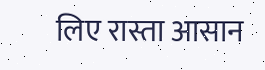लिए रास्ता आसान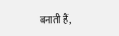बनाती हैं,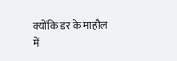क्योंकि डर के माहौल में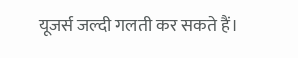यूजर्स जल्दी गलती कर सकते हैं।